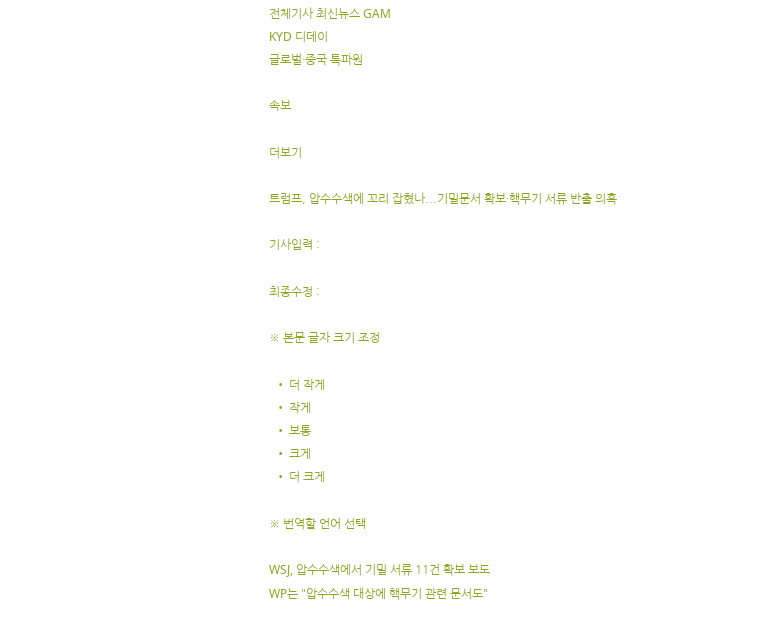전체기사 최신뉴스 GAM
KYD 디데이
글로벌·중국 특파원

속보

더보기

트럼프, 압수수색에 꼬리 잡혔나...기밀문서 확보·핵무기 서류 반출 의혹

기사입력 :

최종수정 :

※ 본문 글자 크기 조정

  • 더 작게
  • 작게
  • 보통
  • 크게
  • 더 크게

※ 번역할 언어 선택

WSJ, 압수수색에서 기밀 서류 11건 확보 보도
WP는 "압수수색 대상에 핵무기 관련 문서도"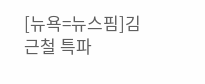[뉴욕=뉴스핌]김근철 특파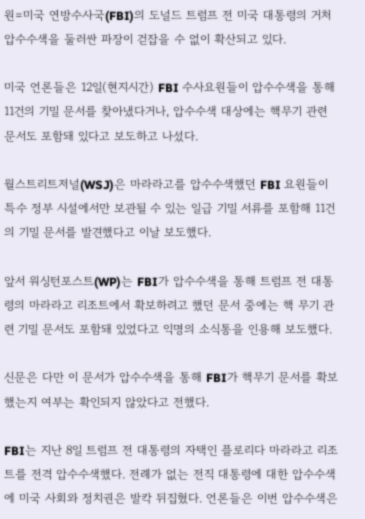원=미국 연방수사국(FBI)의 도널드 트럼프 전 미국 대통령의 거처 압수수색을 둘러싼 파장이 걷잡을 수 없이 확산되고 있다.

미국 언론들은 12일(현지시간) FBI 수사요원들이 압수수색을 통해 11건의 기밀 문서를 찾아냈다거나, 압수수색 대상에는 핵무기 관련 문서도 포함돼 있다고 보도하고 나섰다.

월스트리트저널(WSJ)은 마라라고를 압수수색했던 FBI 요원들이 특수 정부 시설에서만 보관될 수 있는 일급 기밀 서류를 포함해 11건의 기밀 문서를 발견했다고 이날 보도했다.

앞서 워싱턴포스트(WP)는 FBI가 압수수색을 통해 트럼프 전 대통령의 마라라고 리조트에서 확보하려고 했던 문서 중에는 핵 무기 관련 기밀 문서도 포함돼 있었다고 익명의 소식통을 인용해 보도했다.

신문은 다만 이 문서가 압수수색을 통해 FBI가 핵무기 문서를 확보했는지 여부는 확인되지 않았다고 전했다.

FBI는 지난 8일 트럼프 전 대통령의 자택인 플로리다 마라라고 리조트를 전격 압수수색했다. 전례가 없는 전직 대통령에 대한 압수수색에 미국 사회와 정치권은 발칵 뒤집혔다. 언론들은 이번 압수수색은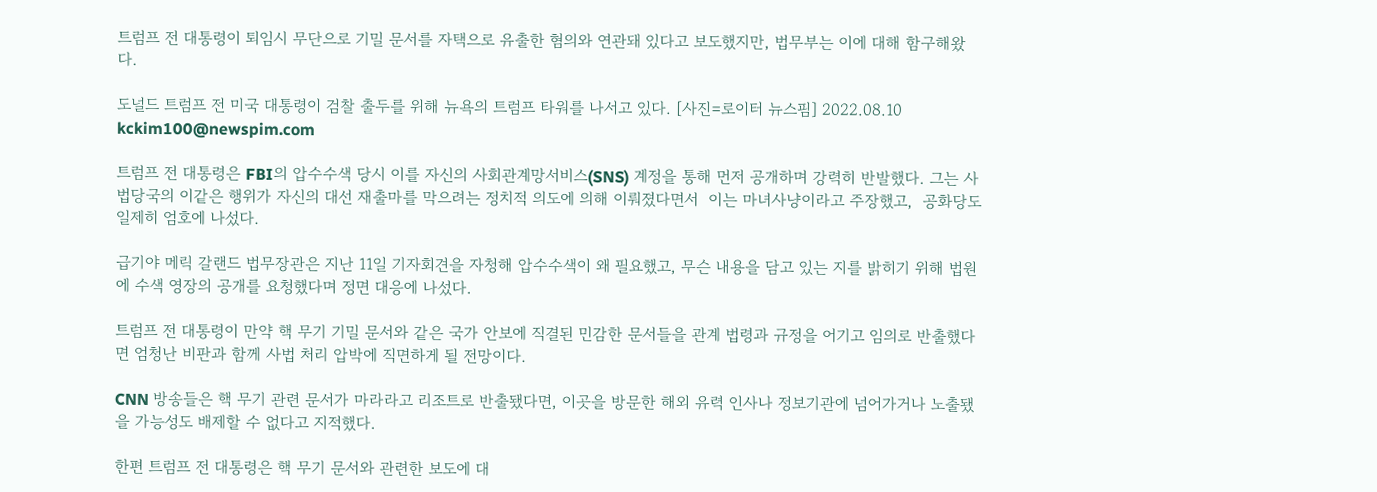트럼프 전 대통령이 퇴임시 무단으로 기밀 문서를 자택으로 유출한 혐의와 연관돼 있다고 보도했지만, 법무부는 이에 대해 함구해왔다.

도널드 트럼프 전 미국 대통령이 검찰 출두를 위해 뉴욕의 트럼프 타워를 나서고 있다. [사진=로이터 뉴스핌] 2022.08.10 kckim100@newspim.com

트럼프 전 대통령은 FBI의 압수수색 당시 이를 자신의 사회관계망서비스(SNS) 계정을 통해 먼저 공개하며 강력히 반발했다. 그는 사법당국의 이같은 행위가 자신의 대선 재출마를 막으려는 정치적 의도에 의해 이뤄졌다면서  이는 마녀사냥이라고 주장했고,  공화당도 일제히 엄호에 나섰다.

급기야 메릭 갈랜드 법무장관은 지난 11일 기자회견을 자청해 압수수색이 왜 필요했고, 무슨 내용을 담고 있는 지를 밝히기 위해 법원에 수색 영장의 공개를 요청했다며 정면 대응에 나섰다.

트럼프 전 대통령이 만약 핵 무기 기밀 문서와 같은 국가 안보에 직결된 민감한 문서들을 관계 법령과 규정을 어기고 임의로 반출했다면 엄청난 비판과 함께 사법 처리 압박에 직면하게 될 전망이다.

CNN 방송들은 핵 무기 관련 문서가 마라라고 리조트로 반출됐다면, 이곳을 방문한 해외 유력 인사나 정보기관에 넘어가거나 노출됐을 가능성도 배제할 수 없다고 지적했다.

한편 트럼프 전 대통령은 핵 무기 문서와 관련한 보도에 대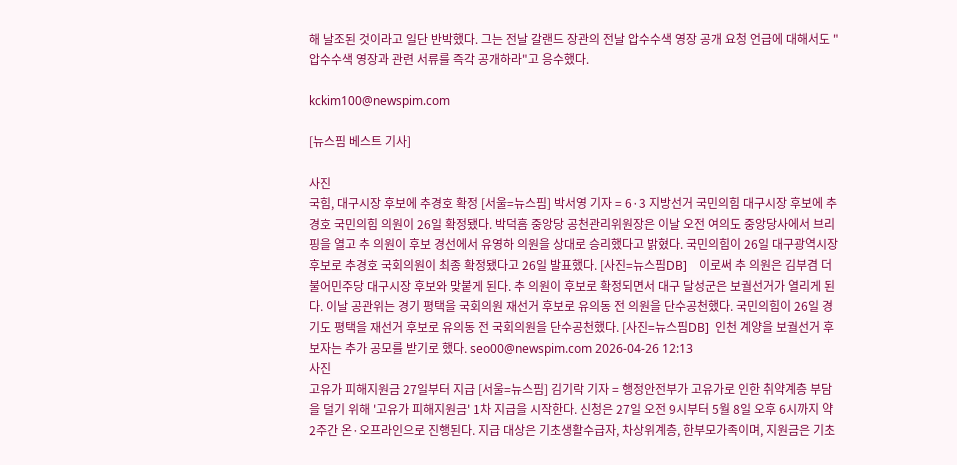해 날조된 것이라고 일단 반박했다. 그는 전날 갈랜드 장관의 전날 압수수색 영장 공개 요청 언급에 대해서도 "압수수색 영장과 관련 서류를 즉각 공개하라"고 응수했다.

kckim100@newspim.com

[뉴스핌 베스트 기사]

사진
국힘, 대구시장 후보에 추경호 확정 [서울=뉴스핌] 박서영 기자 = 6·3 지방선거 국민의힘 대구시장 후보에 추경호 국민의힘 의원이 26일 확정됐다. 박덕흠 중앙당 공천관리위원장은 이날 오전 여의도 중앙당사에서 브리핑을 열고 추 의원이 후보 경선에서 유영하 의원을 상대로 승리했다고 밝혔다. 국민의힘이 26일 대구광역시장 후보로 추경호 국회의원이 최종 확정됐다고 26일 발표했다. [사진=뉴스핌DB]    이로써 추 의원은 김부겸 더불어민주당 대구시장 후보와 맞붙게 된다. 추 의원이 후보로 확정되면서 대구 달성군은 보궐선거가 열리게 된다. 이날 공관위는 경기 평택을 국회의원 재선거 후보로 유의동 전 의원을 단수공천했다. 국민의힘이 26일 경기도 평택을 재선거 후보로 유의동 전 국회의원을 단수공천했다. [사진=뉴스핌DB]  인천 계양을 보궐선거 후보자는 추가 공모를 받기로 했다. seo00@newspim.com 2026-04-26 12:13
사진
고유가 피해지원금 27일부터 지급 [서울=뉴스핌] 김기락 기자 = 행정안전부가 고유가로 인한 취약계층 부담을 덜기 위해 '고유가 피해지원금' 1차 지급을 시작한다. 신청은 27일 오전 9시부터 5월 8일 오후 6시까지 약 2주간 온·오프라인으로 진행된다. 지급 대상은 기초생활수급자, 차상위계층, 한부모가족이며, 지원금은 기초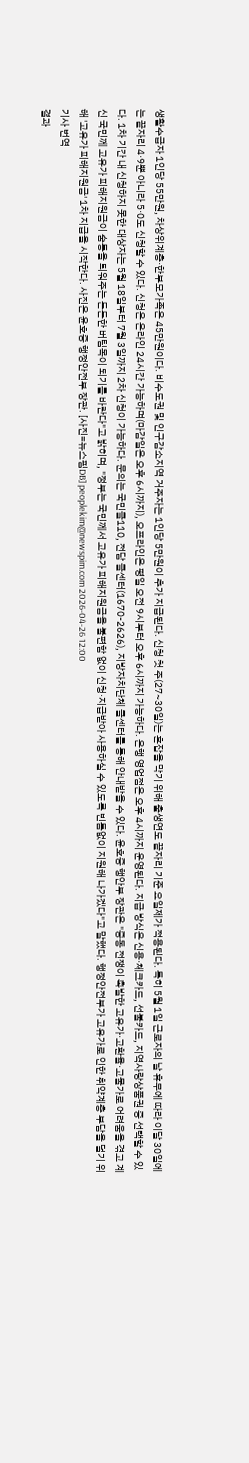생활수급자 1인당 55만원, 차상위계층·한부모가족은 45만원이다. 비수도권 및 인구감소지역 거주자는 1인당 5만원이 추가 지급된다. 신청 첫 주(27~30일)는 혼잡을 막기 위해 출생연도 끝자리 기준 요일제가 적용된다. 특히 5월 1일 근로자의 날 휴무에 따라 이달 30일에는 끝자리 4·9뿐 아니라 5·0도 신청할 수 있다. 신청은 온라인 24시간 가능하며(마감일은 오후 6시까지), 오프라인은 평일 오전 9시부터 오후 6시까지 가능하다. 은행 영업점은 오후 4시까지 운영된다. 지급 방식은 신용·체크카드, 선불카드, 지역사랑상품권 중 선택할 수 있다. 1차 기간 내 신청하지 못한 대상자는 5월 18일부터 7월 3일까지 2차 신청이 가능하다. 문의는 국민콜110, 전담 콜센터(1670-2626), 지방자치단체 콜센터를 통해 안내받을 수 있다. 윤호중 행안부 장관은 "중동 전쟁이 촉발한 고유가·고환율·고물가로 어려움을 겪고 계신 국민께 고유가 피해지원금이 숨통을 틔워주는 든든한 버팀목이 되기를 바란다"고 밝히며, "정부는 국민께서 고유가 피해지원금을 불편함 없이 신청·지급받아 사용하실 수 있도록 빈틈없이 지원해 나가겠다"고 말했다. 행정안전부가 고유가로 인한 취약계층 부담을 덜기 위해 '고유가 피해지원금' 1차 지급을 시작한다. 사진은 윤호중 행정안전부 장관. [사진=뉴스핌DB] peoplekim@newspim.com 2026-04-26 12:00
기사 번역
결과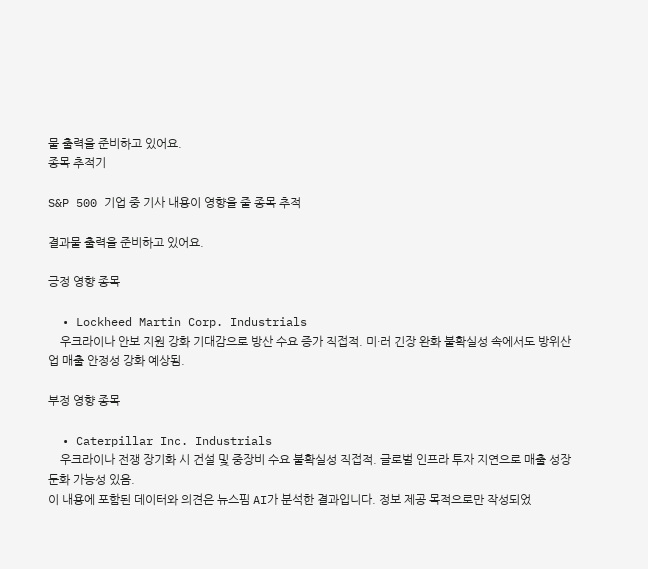물 출력을 준비하고 있어요.
종목 추적기

S&P 500 기업 중 기사 내용이 영향을 줄 종목 추적

결과물 출력을 준비하고 있어요.

긍정 영향 종목

  • Lockheed Martin Corp. Industrials
    우크라이나 안보 지원 강화 기대감으로 방산 수요 증가 직접적. 미·러 긴장 완화 불확실성 속에서도 방위산업 매출 안정성 강화 예상됨.

부정 영향 종목

  • Caterpillar Inc. Industrials
    우크라이나 전쟁 장기화 시 건설 및 중장비 수요 불확실성 직접적. 글로벌 인프라 투자 지연으로 매출 성장 둔화 가능성 있음.
이 내용에 포함된 데이터와 의견은 뉴스핌 AI가 분석한 결과입니다. 정보 제공 목적으로만 작성되었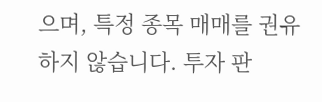으며, 특정 종목 매매를 권유하지 않습니다. 투자 판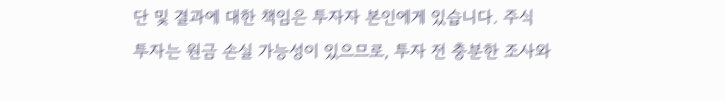단 및 결과에 대한 책임은 투자자 본인에게 있습니다. 주식 투자는 원금 손실 가능성이 있으므로, 투자 전 충분한 조사와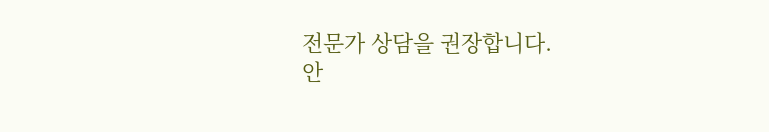전문가 상담을 권장합니다.
안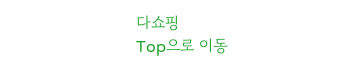다쇼핑
Top으로 이동